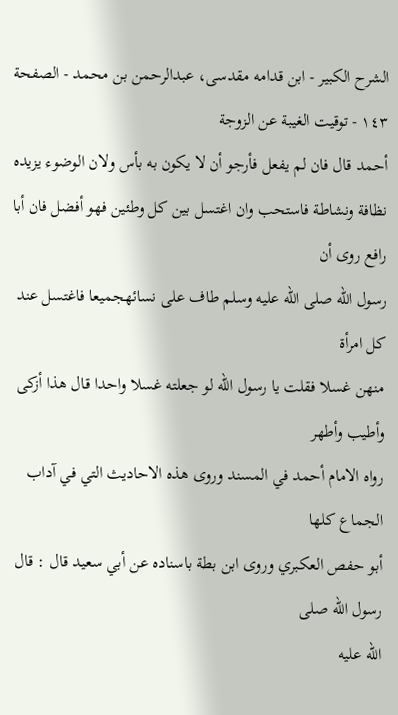الشرح الکبير - ابن قدامه مقدسی، عبدالرحمن بن محمد - الصفحة ١٤٣ - توقيت الغيبة عن الزوجة
أحمد قال فان لم يفعل فأرجو أن لا يكون به بأس ولان الوضوء يزيده
نظافة ونشاطة فاستحب وان اغتسل بين كل وطئين فهو أفضل فان أبا رافع روى أن
رسول الله صلى الله عليه وسلم طاف على نسائهجميعا فاغتسل عند كل امرأة
منهن غسلا فقلت يا رسول الله لو جعلته غسلا واحدا قال هذا أزكى وأطيب وأطهر
رواه الامام أحمد في المسند وروى هذه الاحاديث التي في آداب الجماع كلها
أبو حفص العكبري وروى ابن بطة باسناده عن أبي سعيد قال : قال رسول الله صلى
الله عليه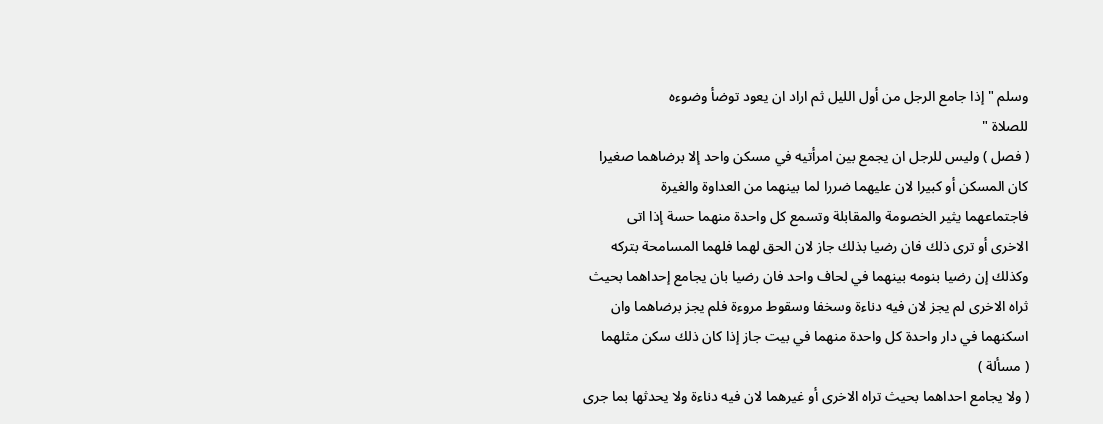وسلم " إذا جامع الرجل من أول الليل ثم اراد ان يعود توضأ وضوءه
للصلاة "
( فصل ) وليس للرجل ان يجمع بين امرأتيه في مسكن واحد إلا برضاهما صغيرا
كان المسكن أو كبيرا لان عليهما ضررا لما بينهما من العداوة والغيرة
فاجتماعهما يثير الخصومة والمقابلة وتسمع كل واحدة منهما حسة إذا اتى
الاخرى أو ترى ذلك فان رضيا بذلك جاز لان الحق لهما فلهما المسامحة بتركه
وكذلك إن رضيا بنومه بينهما في لحاف واحد فان رضيا بان يجامع إحداهما بحيث
ثراه الاخرى لم يجز لان فيه دناءة وسخفا وسقوط مروءة فلم يجز برضاهما وان
اسكنهما في دار واحدة كل واحدة منهما في بيت جاز إذا كان ذلك سكن مثلهما
( مسألة )
( ولا يجامع احداهما بحيث تراه الاخرى أو غيرهما لان فيه دناءة ولا يحدثها بما جرى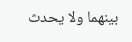بينهما ولا يحدث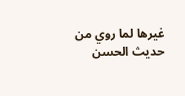غيرها لما روي من حديث الحسن